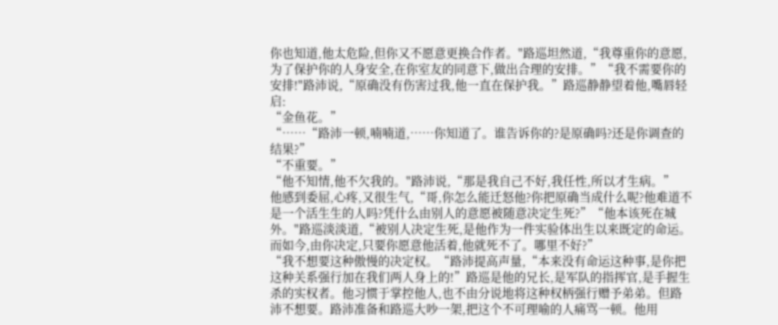你也知道,他太危险,但你又不愿意更换合作者。"路巡坦然道,“我尊重你的意愿,为了保护你的人身安全,在你室友的同意下,做出合理的安排。”“我不需要你的安排!"路沛说,“原确没有伤害过我,他一直在保护我。”路巡静静望着他,嘴唇轻启:
“金鱼花。”
“……“路沛一顿,喃喃道,……你知道了。谁告诉你的?是原确吗?还是你调查的结果?”
“不重要。”
“他不知情,他不欠我的。"路沛说,“那是我自己不好,我任性,所以才生病。”
他感到委屈,心疼,又很生气,“哥,你怎么能迁怒他?你把原确当成什么呢?他难道不是一个活生生的人吗?凭什么由别人的意愿被随意决定生死?”“他本该死在城外。"路巡淡淡道,“被别人决定生死,是他作为一件实验体出生以来既定的命运。而如今,由你决定,只要你愿意他活着,他就死不了。哪里不好?”
“我不想要这种傲慢的决定权。“路沛提高声量,“本来没有命运这种事,是你把这种关系强行加在我们两人身上的!”路巡是他的兄长,是军队的指挥官,是手握生杀的实权者。他习惯于掌控他人,也不由分说地将这种权柄强行赠予弟弟。但路沛不想要。路沛准备和路巡大吵一架,把这个不可理喻的人痛骂一顿。他用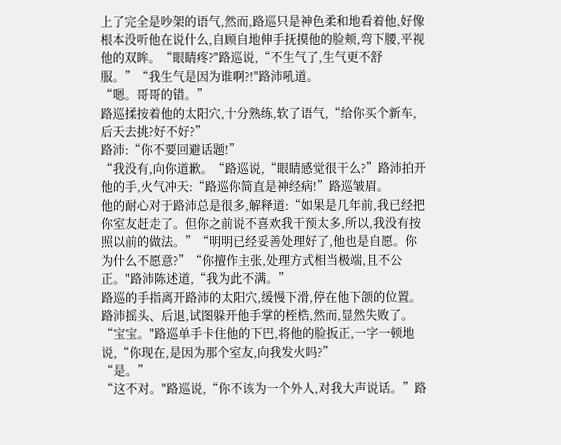上了完全是吵架的语气,然而,路巡只是神色柔和地看着他,好像根本没听他在说什么,自顾自地伸手抚摸他的脸颊,弯下腰,平视他的双眸。“眼睛疼?"路巡说,“不生气了,生气更不舒服。”“我生气是因为谁啊?!"路沛吼道。
“嗯。哥哥的错。”
路巡揉按着他的太阳穴,十分熟练,软了语气,“给你买个新车,后天去挑?好不好?”
路沛:“你不要回避话题!”
“我没有,向你道歉。“路巡说,“眼睛感觉很干么?”路沛拍开他的手,火气冲天:“路巡你简直是神经病!”路巡皱眉。
他的耐心对于路沛总是很多,解释道:“如果是几年前,我已经把你室友赶走了。但你之前说不喜欢我干预太多,所以,我没有按照以前的做法。”“明明已经妥善处理好了,他也是自愿。你为什么不愿意?”“你擅作主张,处理方式相当极端,且不公正。"路沛陈述道,“我为此不满。”
路巡的手指离开路沛的太阳穴,缓慢下滑,停在他下颌的位置。路沛摇头、后退,试图躲开他手掌的桎梏,然而,显然失败了。“宝宝。"路巡单手卡住他的下巴,将他的脸扳正,一字一顿地说,“你现在,是因为那个室友,向我发火吗?”
“是。”
“这不对。"路巡说,“你不该为一个外人,对我大声说话。”路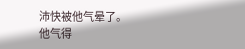沛快被他气晕了。
他气得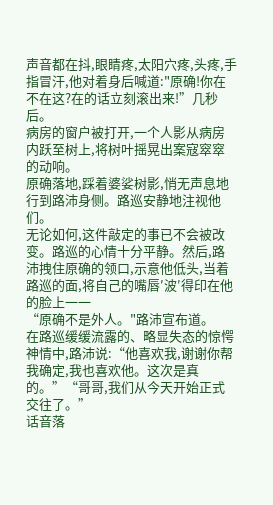声音都在抖,眼睛疼,太阳穴疼,头疼,手指冒汗,他对着身后喊道:"原确!你在不在这?在的话立刻滚出来!”几秒后。
病房的窗户被打开,一个人影从病房内跃至树上,将树叶摇晃出案寇窣窣的动响。
原确落地,踩着婆娑树影,悄无声息地行到路沛身侧。路巡安静地注视他们。
无论如何,这件敲定的事已不会被改变。路巡的心情十分平静。然后,路沛拽住原确的领口,示意他低头,当着路巡的面,将自己的嘴唇′波′得印在他的脸上一一
“原确不是外人。"路沛宣布道。
在路巡缓缓流露的、略显失态的惊愕神情中,路沛说:“他喜欢我,谢谢你帮我确定,我也喜欢他。这次是真的。”“哥哥,我们从今天开始正式交往了。”
话音落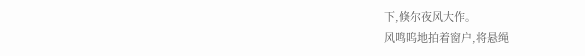下,倏尔夜风大作。
风鸣呜地拍着窗户,将悬绳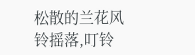松散的兰花风铃摇落,叮铃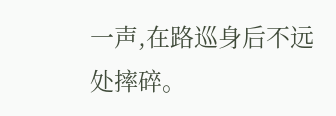一声,在路巡身后不远处摔碎。